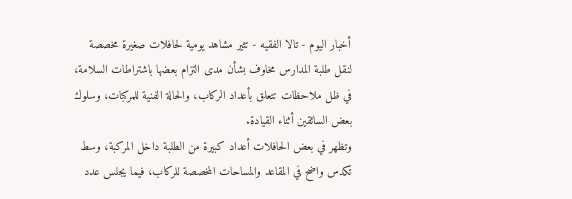أخبار اليوم - تالا الفقيه - تثير مشاهد يومية لحافلات صغيرة مخصصة لنقل طلبة المدارس مخاوف بشأن مدى التزام بعضها باشتراطات السلامة، في ظل ملاحظات تتعلق بأعداد الركاب، والحالة الفنية للمركبات، وسلوك بعض السائقين أثناء القيادة.
وتظهر في بعض الحافلات أعداد كبيرة من الطلبة داخل المركبة، وسط تكدس واضح في المقاعد والمساحات المخصصة للركاب، فيما يجلس عدد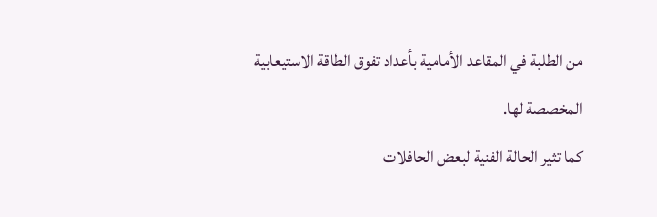من الطلبة في المقاعد الأمامية بأعداد تفوق الطاقة الاستيعابية المخصصة لها.
كما تثير الحالة الفنية لبعض الحافلات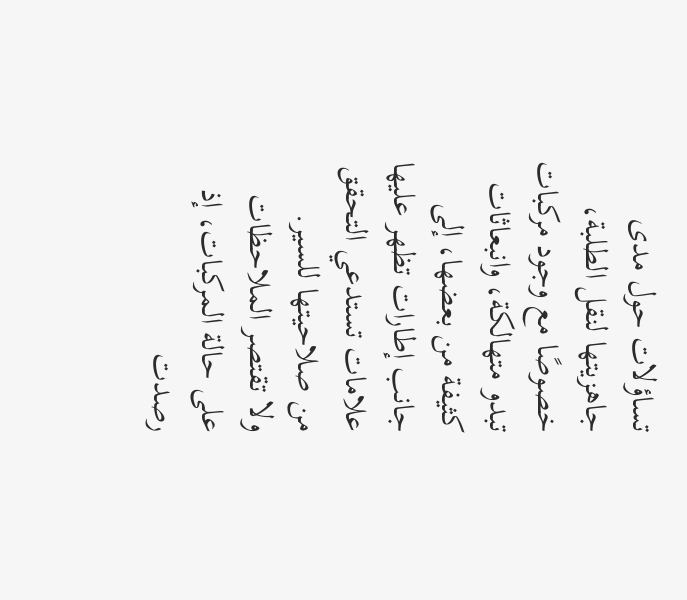تساؤلات حول مدى جاهزيتها لنقل الطلبة، خصوصًا مع وجود مركبات تبدو متهالكة، وانبعاثات كثيفة من بعضها، إلى جانب إطارات تظهر عليها علامات تستدعي التحقق من صلاحيتها للسير.
ولا تقتصر الملاحظات على حالة المركبات، إذ رصدت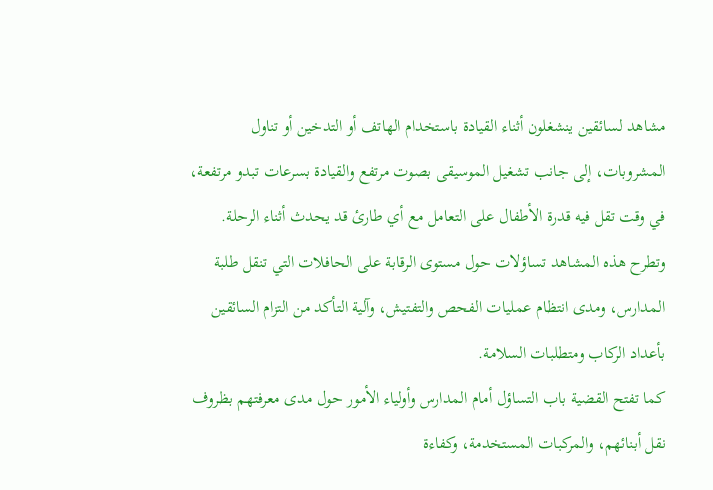مشاهد لسائقين ينشغلون أثناء القيادة باستخدام الهاتف أو التدخين أو تناول المشروبات، إلى جانب تشغيل الموسيقى بصوت مرتفع والقيادة بسرعات تبدو مرتفعة، في وقت تقل فيه قدرة الأطفال على التعامل مع أي طارئ قد يحدث أثناء الرحلة.
وتطرح هذه المشاهد تساؤلات حول مستوى الرقابة على الحافلات التي تنقل طلبة المدارس، ومدى انتظام عمليات الفحص والتفتيش، وآلية التأكد من التزام السائقين بأعداد الركاب ومتطلبات السلامة.
كما تفتح القضية باب التساؤل أمام المدارس وأولياء الأمور حول مدى معرفتهم بظروف نقل أبنائهم، والمركبات المستخدمة، وكفاءة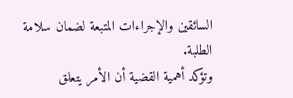السائقين والإجراءات المتبعة لضمان سلامة الطلبة.
وتؤكد أهمية القضية أن الأمر يتعلق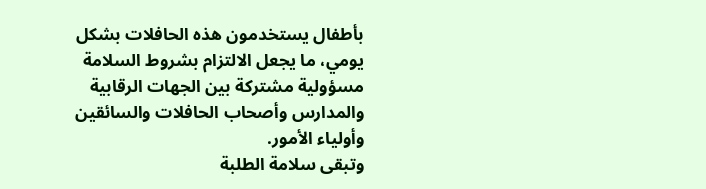بأطفال يستخدمون هذه الحافلات بشكل يومي، ما يجعل الالتزام بشروط السلامة مسؤولية مشتركة بين الجهات الرقابية والمدارس وأصحاب الحافلات والسائقين وأولياء الأمور.
وتبقى سلامة الطلبة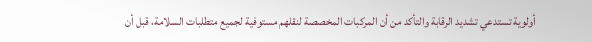أولوية تستدعي تشديد الرقابة والتأكد من أن المركبات المخصصة لنقلهم مستوفية لجميع متطلبات السلامة، قبل أن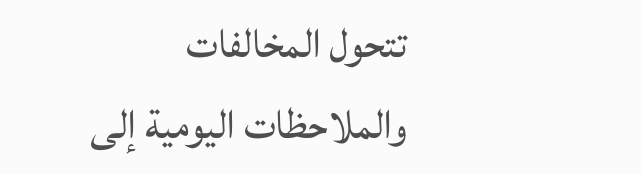تتحول المخالفات والملاحظات اليومية إلى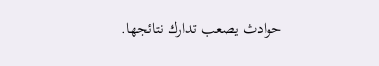حوادث يصعب تدارك نتائجها.